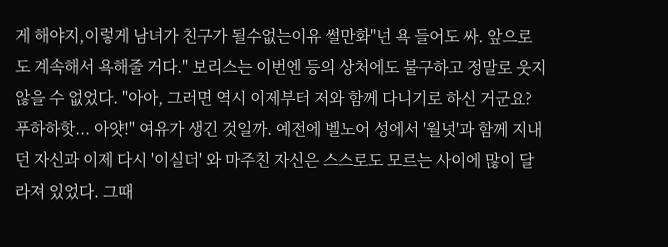게 해야지,이렇게 남녀가 친구가 될수없는이유 썰만화"넌 욕 들어도 싸. 앞으로도 계속해서 욕해줄 거다." 보리스는 이번엔 등의 상처에도 불구하고 정말로 웃지 않을 수 없었다. "아아, 그러면 역시 이제부터 저와 함께 다니기로 하신 거군요? 푸하하핫... 아얏!" 여유가 생긴 것일까. 예전에 벨노어 성에서 '월넛'과 함께 지내던 자신과 이제 다시 '이실더' 와 마주친 자신은 스스로도 모르는 사이에 많이 달라져 있었다. 그때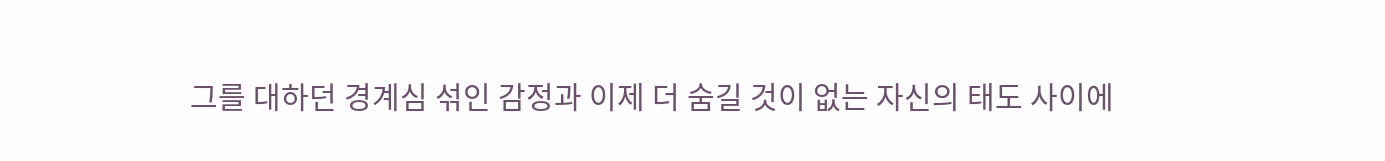그를 대하던 경계심 섞인 감정과 이제 더 숨길 것이 없는 자신의 태도 사이에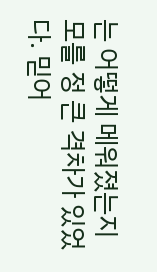는 어떻게 메워졌는지 모를 정 큰 격차가 있었 다. 믿어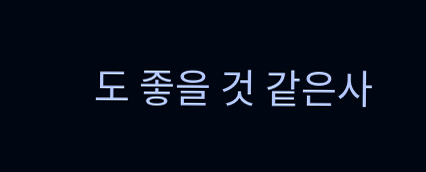도 좋을 것 같은사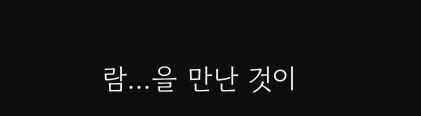람...을 만난 것이